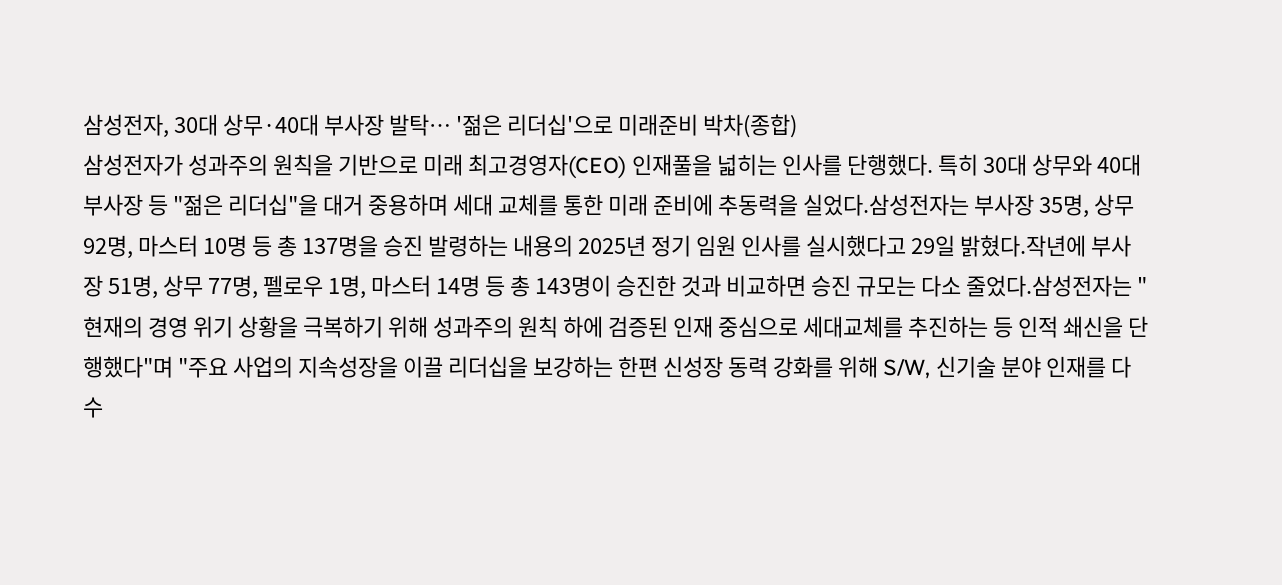삼성전자, 30대 상무·40대 부사장 발탁… '젊은 리더십'으로 미래준비 박차(종합)
삼성전자가 성과주의 원칙을 기반으로 미래 최고경영자(CEO) 인재풀을 넓히는 인사를 단행했다. 특히 30대 상무와 40대 부사장 등 "젊은 리더십"을 대거 중용하며 세대 교체를 통한 미래 준비에 추동력을 실었다.삼성전자는 부사장 35명, 상무 92명, 마스터 10명 등 총 137명을 승진 발령하는 내용의 2025년 정기 임원 인사를 실시했다고 29일 밝혔다.작년에 부사장 51명, 상무 77명, 펠로우 1명, 마스터 14명 등 총 143명이 승진한 것과 비교하면 승진 규모는 다소 줄었다.삼성전자는 "현재의 경영 위기 상황을 극복하기 위해 성과주의 원칙 하에 검증된 인재 중심으로 세대교체를 추진하는 등 인적 쇄신을 단행했다"며 "주요 사업의 지속성장을 이끌 리더십을 보강하는 한편 신성장 동력 강화를 위해 S/W, 신기술 분야 인재를 다수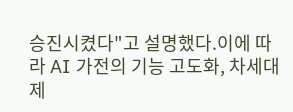승진시켰다"고 설명했다.이에 따라 AI 가전의 기능 고도화, 차세대 제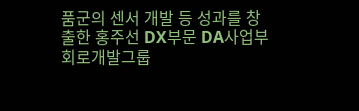품군의 센서 개발 등 성과를 창출한 홍주선 DX부문 DA사업부 회로개발그룹